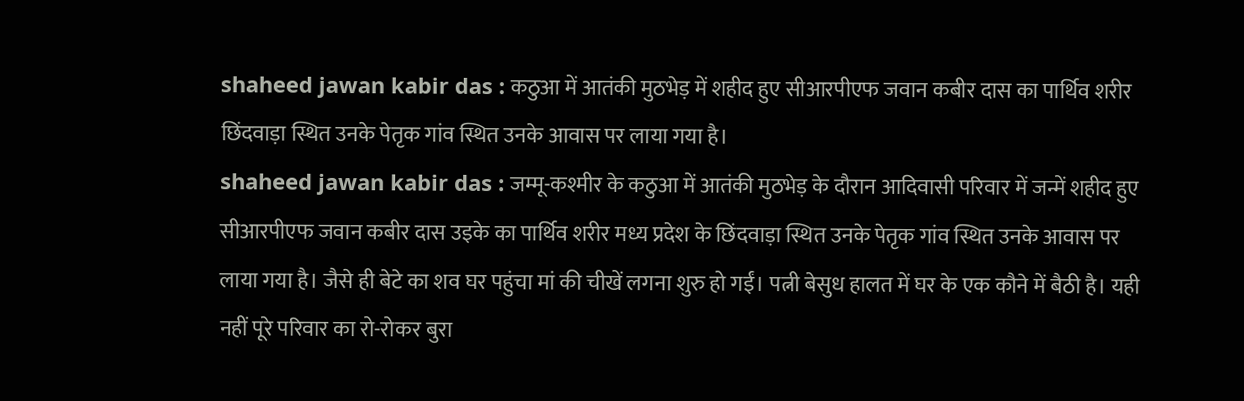shaheed jawan kabir das : कठुआ में आतंकी मुठभेड़ में शहीद हुए सीआरपीएफ जवान कबीर दास का पार्थिव शरीर छिंदवाड़ा स्थित उनके पेतृक गांव स्थित उनके आवास पर लाया गया है।
shaheed jawan kabir das : जम्मू-कश्मीर के कठुआ में आतंकी मुठभेड़ के दौरान आदिवासी परिवार में जन्में शहीद हुए सीआरपीएफ जवान कबीर दास उइके का पार्थिव शरीर मध्य प्रदेश के छिंदवाड़ा स्थित उनके पेतृक गांव स्थित उनके आवास पर लाया गया है। जैसे ही बेटे का शव घर पहुंचा मां की चीखें लगना शुरु हो गईं। पत्नी बेसुध हालत में घर के एक कौने में बैठी है। यही नहीं पूरे परिवार का रो-रोकर बुरा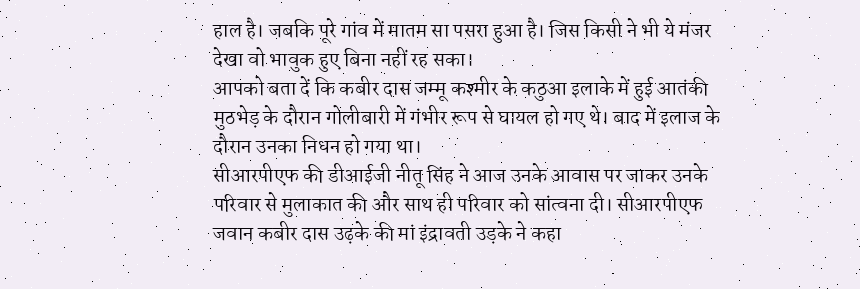हाल है। जबकि पूरे गांव में मातम सा पसरा हुआ है। जिस किसी ने भी ये मंजर देखा वो भावुक हुए बिना नहीं रह सका।
आपको बता दें कि कबीर दास जम्मू कश्मीर के कठुआ इलाके में हुई आतंकी मुठभेड़ के दौरान गोलीबारी में गंभीर रूप से घायल हो गए थे। बाद में इलाज के दौरान उनका निधन हो गया था।
सीआरपीएफ की डीआईजी नीतू सिंह ने आज उनके आवास पर जाकर उनके परिवार से मुलाकात की और साथ ही परिवार को सांत्वना दी। सीआरपीएफ जवान कबीर दास उढ़के की मां इंद्रावती उड़के ने कहा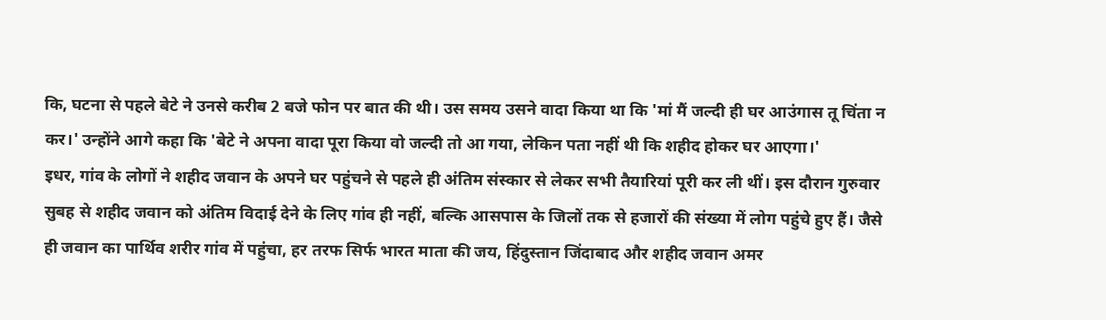कि, घटना से पहले बेटे ने उनसे करीब 2 बजे फोन पर बात की थी। उस समय उसने वादा किया था कि 'मां मैं जल्दी ही घर आउंगास तू चिंता न कर।' उन्होंने आगे कहा कि 'बेटे ने अपना वादा पूरा किया वो जल्दी तो आ गया, लेकिन पता नहीं थी कि शहीद होकर घर आएगा।'
इधर, गांव के लोगों ने शहीद जवान के अपने घर पहुंचने से पहले ही अंतिम संस्कार से लेकर सभी तैयारियां पूरी कर ली थीं। इस दौरान गुरुवार सुबह से शहीद जवान को अंतिम विदाई देने के लिए गांव ही नहीं, बल्कि आसपास के जिलों तक से हजारों की संख्या में लोग पहुंचे हुए हैं। जैसे ही जवान का पार्थिव शरीर गांव में पहुंचा, हर तरफ सिर्फ भारत माता की जय, हिंदुस्तान जिंदाबाद और शहीद जवान अमर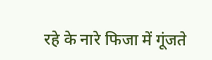रहे के नारे फिजा में गूंजते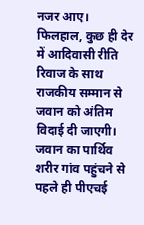नजर आए। फिलहाल, कुछ ही देर में आदिवासी रीति रिवाज के साथ राजकीय सम्मान से जवान को अंतिम विदाई दी जाएगी।
जवान का पार्थिव शरीर गांव पहुंचने से पहले ही पीएचई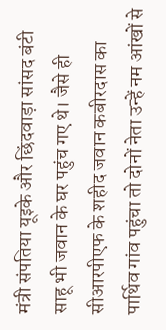मंत्री संपतिया यूइके और छिंदवाड़ा सांसद बंटी साहू भी जवान के घर पहुंच गए थे। जैसे ही सीआरपीएफ के शहीद जवान कबीरदास का पार्थिव गांव पहुंचा तो दोनों नेता उन्हें नम आंखों से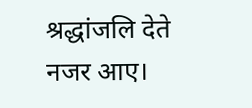श्रद्धांजलि देते नजर आए।